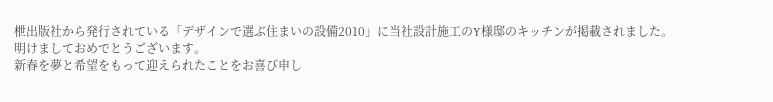枻出版社から発行されている「デザインで選ぶ住まいの設備2010」に当社設計施工のY様邸のキッチンが掲載されました。
明けましておめでとうございます。
新春を夢と希望をもって迎えられたことをお喜び申し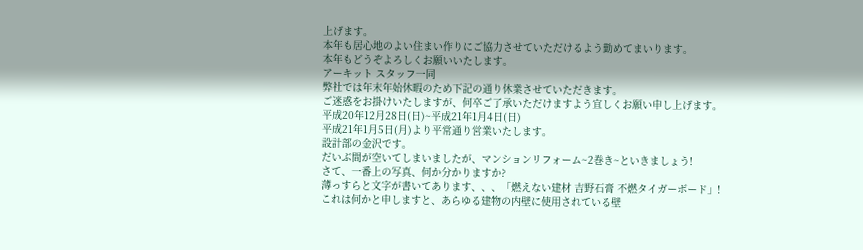上げます。
本年も居心地のよい住まい作りにご協力させていただけるよう勤めてまいります。
本年もどうぞよろしくお願いいたします。
アーキット スタッフ一同
弊社では年末年始休暇のため下記の通り休業させていただきます。
ご迷惑をお掛けいたしますが、何卒ご了承いただけますよう宜しくお願い申し上げます。
平成20年12月28日(日)~平成21年1月4日(日)
平成21年1月5日(月)より平常通り営業いたします。
設計部の金沢です。
だいぶ間が空いてしまいましたが、マンションリフォーム~2巻き~といきましょう!
さて、一番上の写真、何か分かりますか?
薄っすらと文字が書いてあります、、、「燃えない建材 吉野石膏 不燃タイガーボード」!
これは何かと申しますと、あらゆる建物の内壁に使用されている壁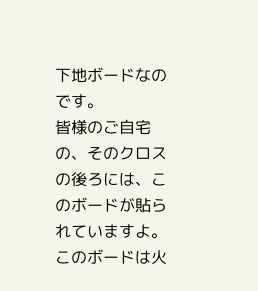下地ボードなのです。
皆様のご自宅の、そのクロスの後ろには、このボードが貼られていますよ。
このボードは火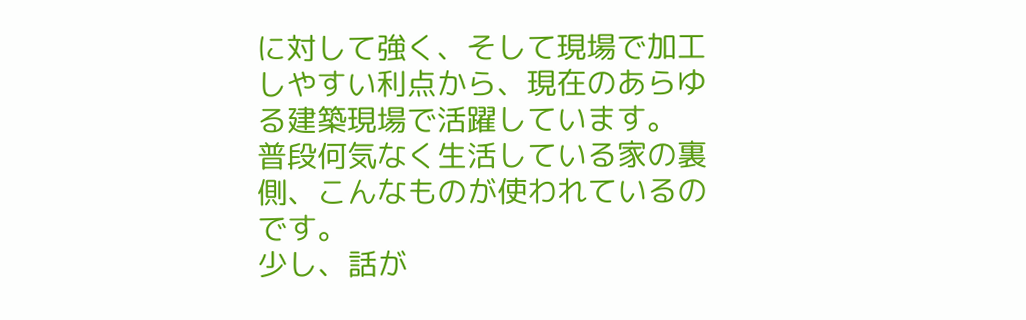に対して強く、そして現場で加工しやすい利点から、現在のあらゆる建築現場で活躍しています。
普段何気なく生活している家の裏側、こんなものが使われているのです。
少し、話が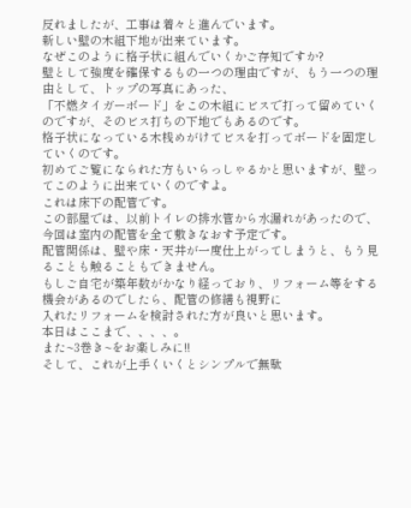反れましたが、工事は着々と進んでいます。
新しい壁の木組下地が出来ています。
なぜこのように格子状に組んでいくかご存知ですか?
壁として強度を確保するもの一つの理由ですが、もう一つの理由として、トップの写真にあった、
「不燃タイガーボード」をこの木組にビスで打って留めていくのですが、そのビス打ちの下地でもあるのです。
格子状になっている木桟めがけてビスを打ってボードを固定していくのです。
初めてご覧になられた方もいらっしゃるかと思いますが、壁ってこのように出来ていくのですよ。
これは床下の配管です。
この部屋では、以前トイレの排水管から水漏れがあったので、今回は室内の配管を全て敷きなおす予定です。
配管関係は、壁や床・天井が一度仕上がってしまうと、もう見ることも触ることもできません。
もしご自宅が築年数がかなり経っており、リフォーム等をする機会があるのでしたら、配管の修繕も視野に
入れたリフォームを検討された方が良いと思います。
本日はここまで、、、、。
また~3巻き~をお楽しみに!!
そして、これが上手くいくとシンプルで無駄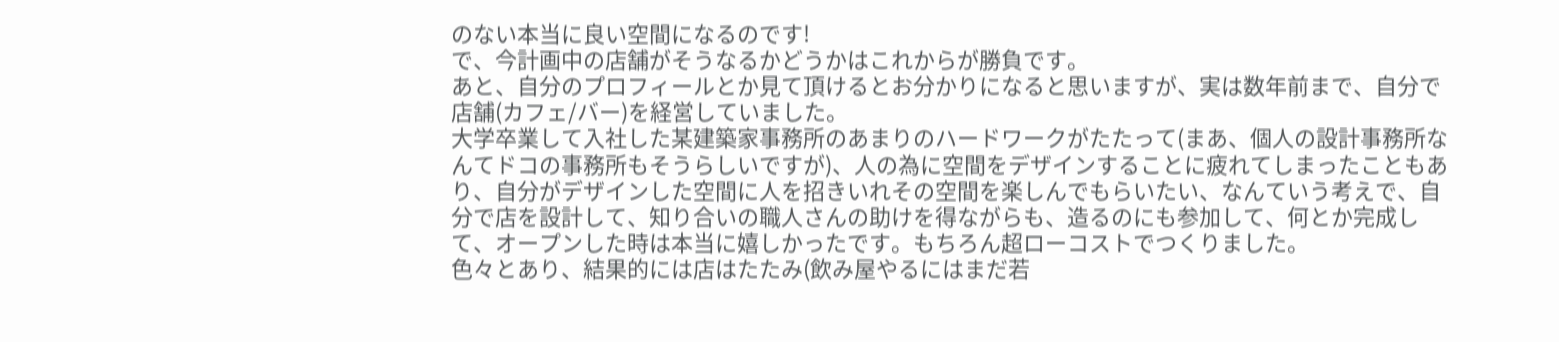のない本当に良い空間になるのです!
で、今計画中の店舗がそうなるかどうかはこれからが勝負です。
あと、自分のプロフィールとか見て頂けるとお分かりになると思いますが、実は数年前まで、自分で店舗(カフェ/バー)を経営していました。
大学卒業して入社した某建築家事務所のあまりのハードワークがたたって(まあ、個人の設計事務所なんてドコの事務所もそうらしいですが)、人の為に空間をデザインすることに疲れてしまったこともあり、自分がデザインした空間に人を招きいれその空間を楽しんでもらいたい、なんていう考えで、自分で店を設計して、知り合いの職人さんの助けを得ながらも、造るのにも参加して、何とか完成して、オープンした時は本当に嬉しかったです。もちろん超ローコストでつくりました。
色々とあり、結果的には店はたたみ(飲み屋やるにはまだ若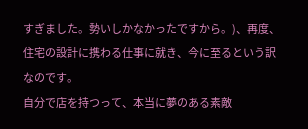すぎました。勢いしかなかったですから。)、再度、住宅の設計に携わる仕事に就き、今に至るという訳なのです。
自分で店を持つって、本当に夢のある素敵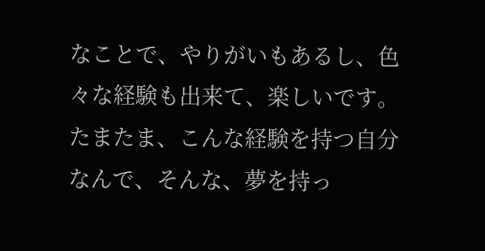なことで、やりがいもあるし、色々な経験も出来て、楽しいです。
たまたま、こんな経験を持つ自分なんで、そんな、夢を持っ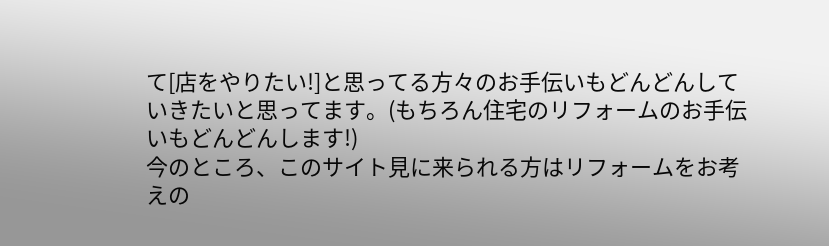て[店をやりたい!]と思ってる方々のお手伝いもどんどんしていきたいと思ってます。(もちろん住宅のリフォームのお手伝いもどんどんします!)
今のところ、このサイト見に来られる方はリフォームをお考えの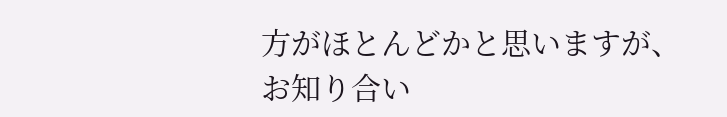方がほとんどかと思いますが、お知り合い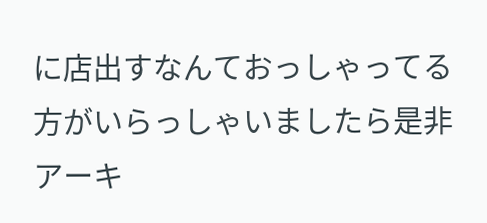に店出すなんておっしゃってる方がいらっしゃいましたら是非アーキ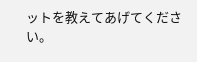ットを教えてあげてください。